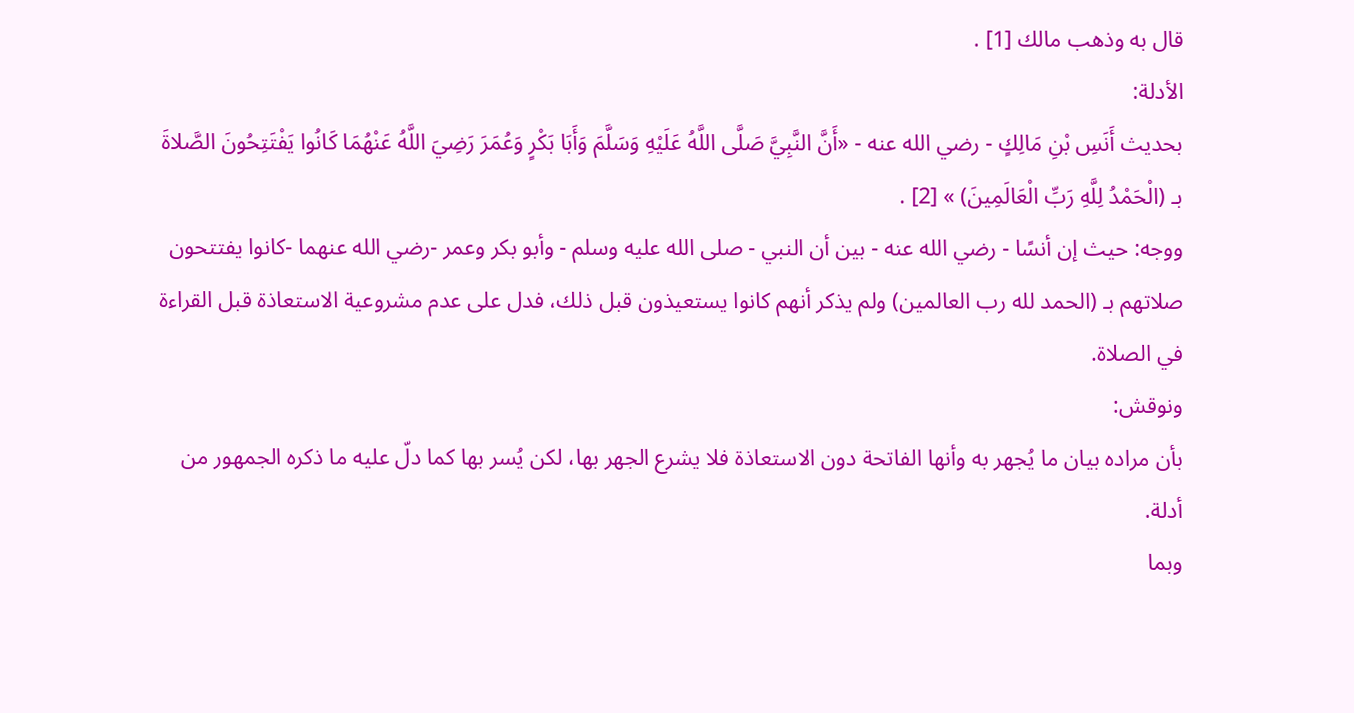قال به وذهب مالك [1] .
الأدلة:
بحديث أَنَسِ بْنِ مَالِكٍ - رضي الله عنه - «أَنَّ النَّبِيَّ صَلَّى اللَّهُ عَلَيْهِ وَسَلَّمَ وَأَبَا بَكْرٍ وَعُمَرَ رَضِيَ اللَّهُ عَنْهُمَا كَانُوا يَفْتَتِحُونَ الصَّلاةَ بـ (الْحَمْدُ لِلَّهِ رَبِّ الْعَالَمِينَ) » [2] .
ووجه: حيث إن أنسًا - رضي الله عنه - بين أن النبي - صلى الله عليه وسلم - وأبو بكر وعمر -رضي الله عنهما -كانوا يفتتحون صلاتهم بـ (الحمد لله رب العالمين) ولم يذكر أنهم كانوا يستعيذون قبل ذلك، فدل على عدم مشروعية الاستعاذة قبل القراءة في الصلاة.
ونوقش:
بأن مراده بيان ما يُجهر به وأنها الفاتحة دون الاستعاذة فلا يشرع الجهر بها، لكن يُسر بها كما دلّ عليه ما ذكره الجمهور من أدلة.
وبما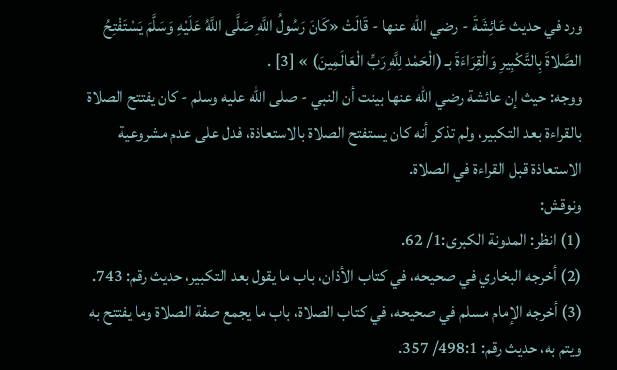ورد في حديث عَائِشَةَ - رضي الله عنها - قَالَتْ «كَانَ رَسُولُ اللَّهِ صَلَّى اللَّهُ عَلَيْهِ وَسَلَّمَ يَسْتَفْتِحُ الصَّلاةَ بِالتَّكْبِيرِ وَالْقِرَاءَةَ بـ (الْحَمْد لِلَّهِ رَبِّ الْعَالَمِينَ) » [3] .
ووجه: حيث إن عائشة رضي الله عنها بينت أن النبي - صلى الله عليه وسلم - كان يفتتح الصلاة بالقراءة بعد التكبير، ولم تذكر أنه كان يستفتح الصلاة بالاستعاذة، فدل على عدم مشروعية الاستعاذة قبل القراءة في الصلاة.
ونوقش:
(1) انظر: المدونة الكبرى:1/ 62.
(2) أخرجه البخاري في صحيحه، في كتاب الأذان، باب ما يقول بعد التكبير، حديث رقم: 743.
(3) أخرجه الإمام مسلم في صحيحه، في كتاب الصلاة، باب ما يجمع صفة الصلاة وما يفتتح به ويتم به، حديث رقم: 498:1/ 357.